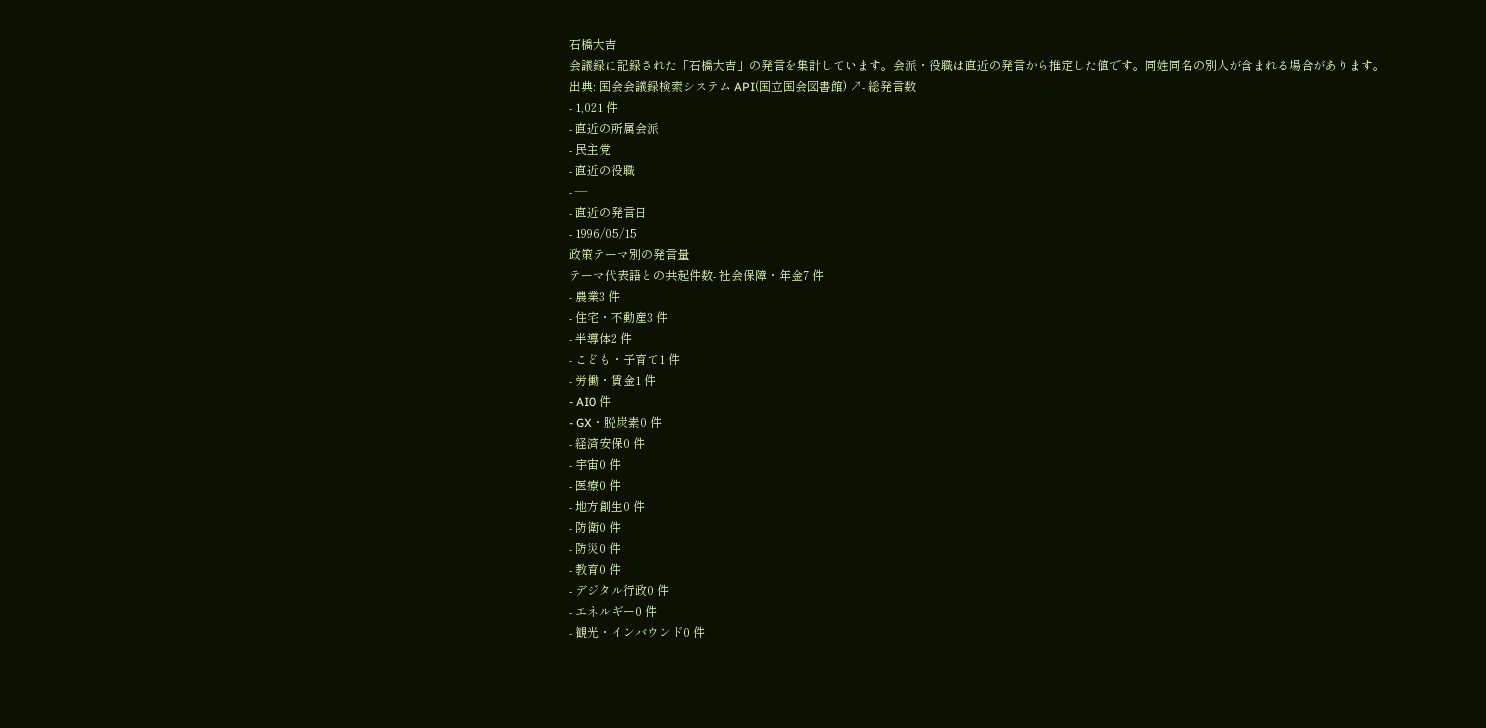石橋大吉
会議録に記録された「石橋大吉」の発言を集計しています。会派・役職は直近の発言から推定した値です。同姓同名の別人が含まれる場合があります。
出典: 国会会議録検索システム API(国立国会図書館) ↗- 総発言数
- 1,021 件
- 直近の所属会派
- 民主党
- 直近の役職
- —
- 直近の発言日
- 1996/05/15
政策テーマ別の発言量
テーマ代表語との共起件数- 社会保障・年金7 件
- 農業3 件
- 住宅・不動産3 件
- 半導体2 件
- こども・子育て1 件
- 労働・賃金1 件
- AI0 件
- GX・脱炭素0 件
- 経済安保0 件
- 宇宙0 件
- 医療0 件
- 地方創生0 件
- 防衛0 件
- 防災0 件
- 教育0 件
- デジタル行政0 件
- エネルギー0 件
- 観光・インバウンド0 件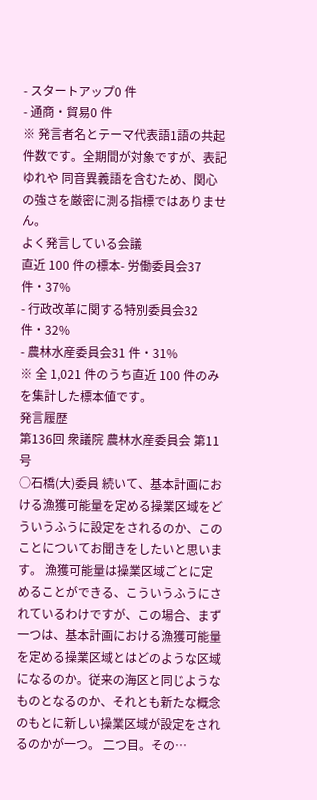- スタートアップ0 件
- 通商・貿易0 件
※ 発言者名とテーマ代表語1語の共起件数です。全期間が対象ですが、表記ゆれや 同音異義語を含むため、関心の強さを厳密に測る指標ではありません。
よく発言している会議
直近 100 件の標本- 労働委員会37 件・37%
- 行政改革に関する特別委員会32 件・32%
- 農林水産委員会31 件・31%
※ 全 1,021 件のうち直近 100 件のみを集計した標本値です。
発言履歴
第136回 衆議院 農林水産委員会 第11号
○石橋(大)委員 続いて、基本計画における漁獲可能量を定める操業区域をどういうふうに設定をされるのか、このことについてお聞きをしたいと思います。 漁獲可能量は操業区域ごとに定めることができる、こういうふうにされているわけですが、この場合、まず一つは、基本計画における漁獲可能量を定める操業区域とはどのような区域になるのか。従来の海区と同じようなものとなるのか、それとも新たな概念のもとに新しい操業区域が設定をされるのかが一つ。 二つ目。その…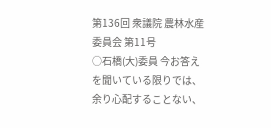第136回 衆議院 農林水産委員会 第11号
○石橋(大)委員 今お答えを聞いている限りでは、余り心配することない、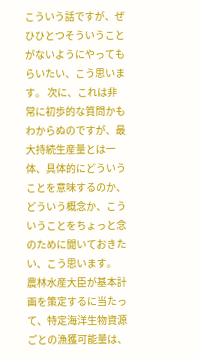こういう話ですが、ぜひひとつそういうことがないようにやってもらいたい、こう思います。 次に、これは非常に初歩的な質問かもわからぬのですが、最大持続生産量とは一体、具体的にどういうことを意味するのか、どういう概念か、こういうことをちょっと念のために聞いておきたい、こう思います。 農林水産大臣が基本計画を策定するに当たって、特定海洋生物資源ごとの漁獲可能量は、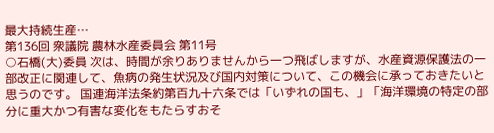最大持続生産…
第136回 衆議院 農林水産委員会 第11号
○石橋(大)委員 次は、時間が余りありませんから一つ飛ばしますが、水産資源保護法の一部改正に関連して、魚病の発生状況及び国内対策について、この機会に承っておきたいと思うのです。 国連海洋法条約第百九十六条では「いずれの国も、」「海洋環境の特定の部分に重大かつ有害な変化をもたらすおそ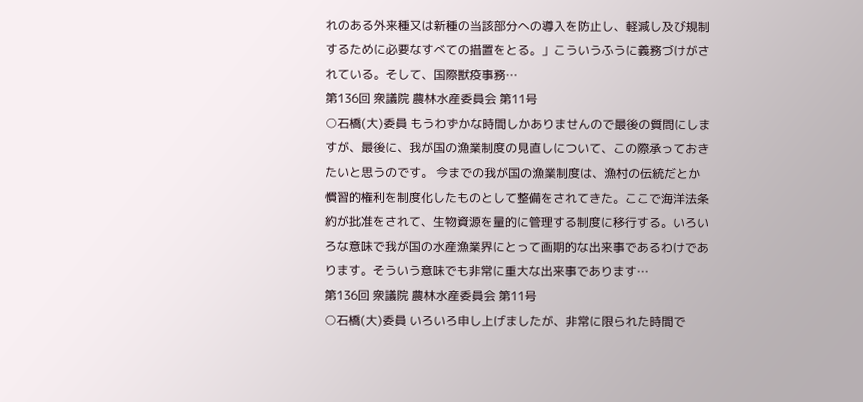れのある外来種又は新種の当該部分への導入を防止し、軽減し及び規制するために必要なすべての措置をとる。」こういうふうに義務づけがされている。そして、国際獣疫事務…
第136回 衆議院 農林水産委員会 第11号
○石橋(大)委員 もうわずかな時間しかありませんので最後の質問にしますが、最後に、我が国の漁業制度の見直しについて、この際承っておきたいと思うのです。 今までの我が国の漁業制度は、漁村の伝統だとか慣習的権利を制度化したものとして整備をされてきた。ここで海洋法条約が批准をされて、生物資源を量的に管理する制度に移行する。いろいろな意味で我が国の水産漁業界にとって画期的な出来事であるわけであります。そういう意味でも非常に重大な出来事であります…
第136回 衆議院 農林水産委員会 第11号
○石橋(大)委員 いろいろ申し上げましたが、非常に限られた時間で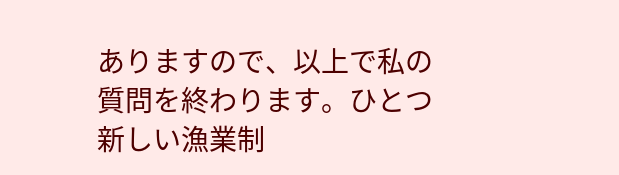ありますので、以上で私の質問を終わります。ひとつ新しい漁業制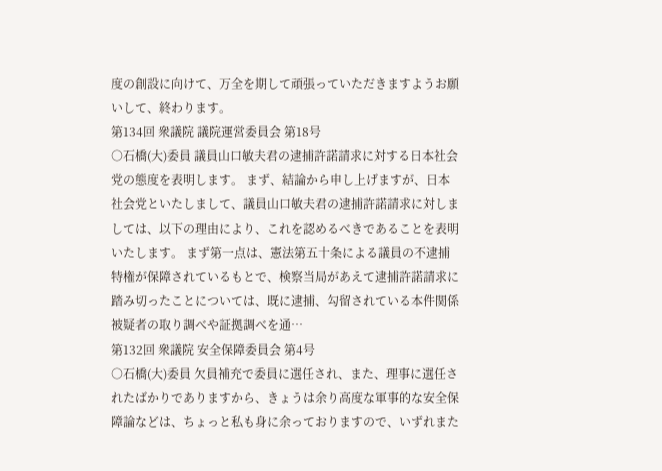度の創設に向けて、万全を期して頑張っていただきますようお願いして、終わります。
第134回 衆議院 議院運営委員会 第18号
○石橋(大)委員 議員山口敏夫君の逮捕許諾請求に対する日本社会党の態度を表明します。 まず、結論から申し上げますが、日本社会党といたしまして、議員山口敏夫君の逮捕許諾請求に対しましては、以下の理由により、これを認めるべきであることを表明いたします。 まず第一点は、憲法第五十条による議員の不逮捕特権が保障されているもとで、検察当局があえて逮捕許諾請求に踏み切ったことについては、既に逮捕、勾留されている本件関係被疑者の取り調べや証拠調べを通…
第132回 衆議院 安全保障委員会 第4号
○石橋(大)委員 欠員補充で委員に選任され、また、理事に選任されたばかりでありますから、きょうは余り高度な軍事的な安全保障論などは、ちょっと私も身に余っておりますので、いずれまた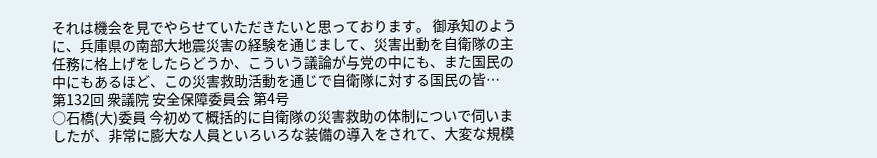それは機会を見でやらせていただきたいと思っております。 御承知のように、兵庫県の南部大地震災害の経験を通じまして、災害出動を自衛隊の主任務に格上げをしたらどうか、こういう議論が与党の中にも、また国民の中にもあるほど、この災害救助活動を通じで自衛隊に対する国民の皆…
第132回 衆議院 安全保障委員会 第4号
○石橋(大)委員 今初めて概括的に自衛隊の災害救助の体制についで伺いましたが、非常に膨大な人員といろいろな装備の導入をされて、大変な規模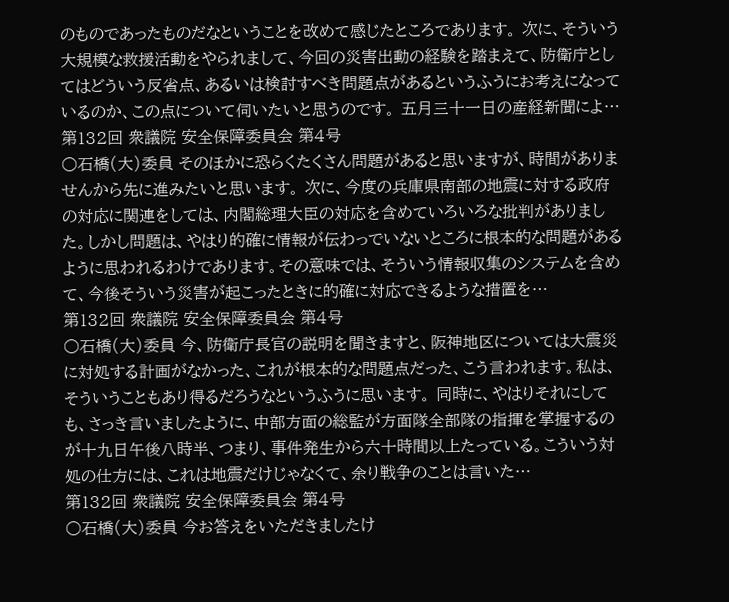のものであったものだなということを改めて感じたところであります。 次に、そういう大規模な救援活動をやられまして、今回の災害出動の経験を踏まえて、防衛庁としてはどういう反省点、あるいは検討すべき問題点があるというふうにお考えになっているのか、この点について伺いたいと思うのです。 五月三十一日の産経新聞によ…
第132回 衆議院 安全保障委員会 第4号
○石橋(大)委員 そのほかに恐らくたくさん問題があると思いますが、時間がありませんから先に進みたいと思います。 次に、今度の兵庫県南部の地震に対する政府の対応に関連をしては、内閣総理大臣の対応を含めていろいろな批判がありました。しかし問題は、やはり的確に情報が伝わっでいないところに根本的な問題があるように思われるわけであります。その意味では、そういう情報収集のシステムを含めて、今後そういう災害が起こったときに的確に対応できるような措置を…
第132回 衆議院 安全保障委員会 第4号
○石橋(大)委員 今、防衛庁長官の説明を聞きますと、阪神地区については大震災に対処する計画がなかった、これが根本的な問題点だった、こう言われます。私は、そういうこともあり得るだろうなというふうに思います。 同時に、やはりそれにしても、さっき言いましたように、中部方面の総監が方面隊全部隊の指揮を掌握するのが十九日午後八時半、つまり、事件発生から六十時間以上たっている。こういう対処の仕方には、これは地震だけじゃなくて、余り戦争のことは言いた…
第132回 衆議院 安全保障委員会 第4号
○石橋(大)委員 今お答えをいただきましたけ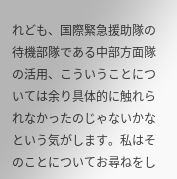れども、国際緊急援助隊の待機部隊である中部方面隊の活用、こういうことについては余り具体的に触れられなかったのじゃないかなという気がします。私はそのことについてお尋ねをし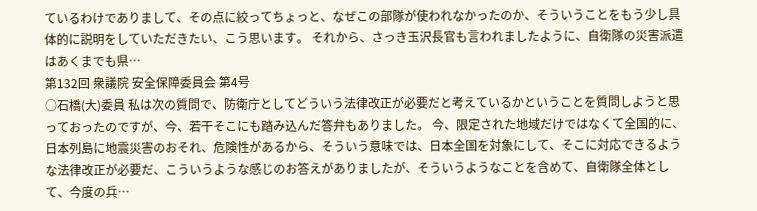ているわけでありまして、その点に絞ってちょっと、なぜこの部隊が使われなかったのか、そういうことをもう少し具体的に説明をしていただきたい、こう思います。 それから、さっき玉沢長官も言われましたように、自衛隊の災害派遣はあくまでも県…
第132回 衆議院 安全保障委員会 第4号
○石橋(大)委員 私は次の質問で、防衛庁としてどういう法律改正が必要だと考えているかということを質問しようと思っておったのですが、今、若干そこにも踏み込んだ答弁もありました。 今、限定された地域だけではなくて全国的に、日本列島に地震災害のおそれ、危険性があるから、そういう意味では、日本全国を対象にして、そこに対応できるような法律改正が必要だ、こういうような感じのお答えがありましたが、そういうようなことを含めて、自衛隊全体として、今度の兵…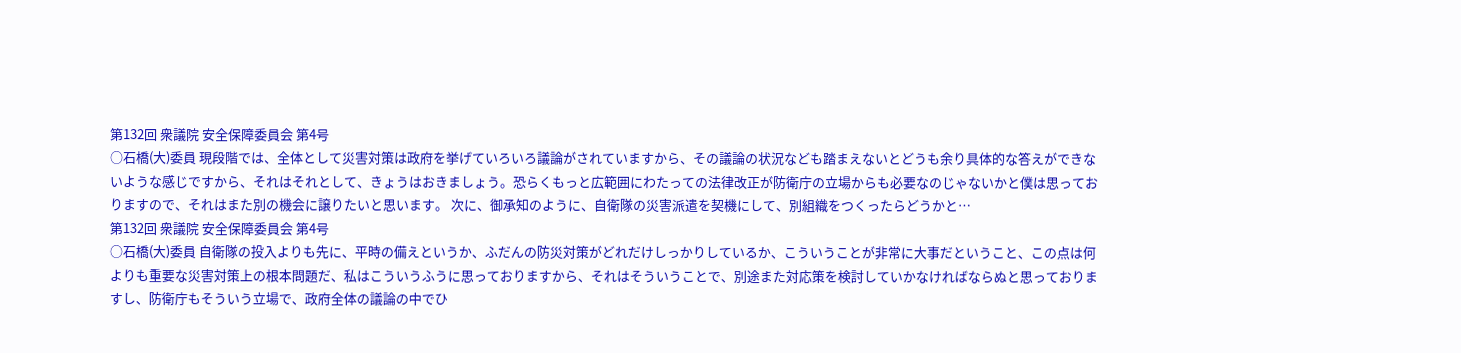第132回 衆議院 安全保障委員会 第4号
○石橋(大)委員 現段階では、全体として災害対策は政府を挙げていろいろ議論がされていますから、その議論の状況なども踏まえないとどうも余り具体的な答えができないような感じですから、それはそれとして、きょうはおきましょう。恐らくもっと広範囲にわたっての法律改正が防衛庁の立場からも必要なのじゃないかと僕は思っておりますので、それはまた別の機会に譲りたいと思います。 次に、御承知のように、自衛隊の災害派遣を契機にして、別組織をつくったらどうかと…
第132回 衆議院 安全保障委員会 第4号
○石橋(大)委員 自衛隊の投入よりも先に、平時の備えというか、ふだんの防災対策がどれだけしっかりしているか、こういうことが非常に大事だということ、この点は何よりも重要な災害対策上の根本問題だ、私はこういうふうに思っておりますから、それはそういうことで、別途また対応策を検討していかなければならぬと思っておりますし、防衛庁もそういう立場で、政府全体の議論の中でひ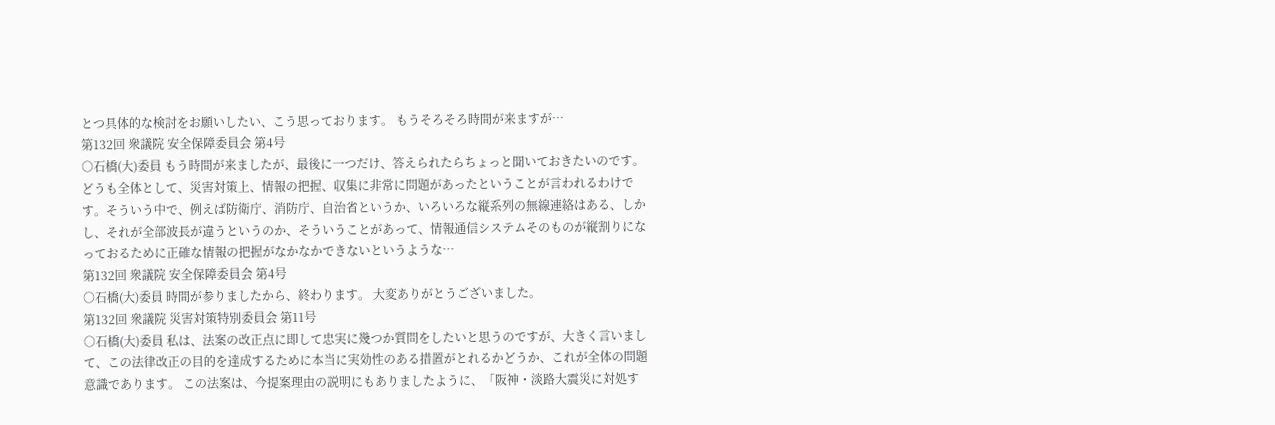とつ具体的な検討をお願いしたい、こう思っております。 もうそろそろ時間が来ますが…
第132回 衆議院 安全保障委員会 第4号
○石橋(大)委員 もう時間が来ましたが、最後に一つだけ、答えられたらちょっと聞いておきたいのです。 どうも全体として、災害対策上、情報の把握、収集に非常に問題があったということが言われるわけです。そういう中で、例えば防衛庁、消防庁、自治省というか、いろいろな縦系列の無線連絡はある、しかし、それが全部波長が違うというのか、そういうことがあって、情報通信システムそのものが縦割りになっておるために正確な情報の把握がなかなかできないというような…
第132回 衆議院 安全保障委員会 第4号
○石橋(大)委員 時間が参りましたから、終わります。 大変ありがとうございました。
第132回 衆議院 災害対策特別委員会 第11号
○石橋(大)委員 私は、法案の改正点に即して忠実に幾つか質問をしたいと思うのですが、大きく言いまして、この法律改正の目的を達成するために本当に実効性のある措置がとれるかどうか、これが全体の問題意識であります。 この法案は、今提案理由の説明にもありましたように、「阪神・淡路大震災に対処す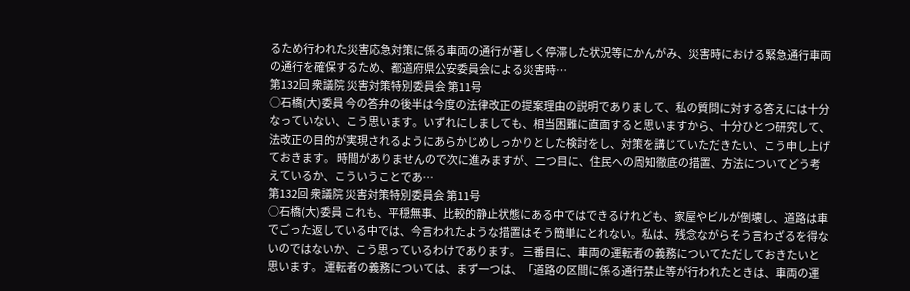るため行われた災害応急対策に係る車両の通行が著しく停滞した状況等にかんがみ、災害時における緊急通行車両の通行を確保するため、都道府県公安委員会による災害時…
第132回 衆議院 災害対策特別委員会 第11号
○石橋(大)委員 今の答弁の後半は今度の法律改正の提案理由の説明でありまして、私の質問に対する答えには十分なっていない、こう思います。いずれにしましても、相当困難に直面すると思いますから、十分ひとつ研究して、法改正の目的が実現されるようにあらかじめしっかりとした検討をし、対策を講じていただきたい、こう申し上げておきます。 時間がありませんので次に進みますが、二つ目に、住民への周知徹底の措置、方法についてどう考えているか、こういうことであ…
第132回 衆議院 災害対策特別委員会 第11号
○石橋(大)委員 これも、平穏無事、比較的静止状態にある中ではできるけれども、家屋やビルが倒壊し、道路は車でごった返している中では、今言われたような措置はそう簡単にとれない。私は、残念ながらそう言わざるを得ないのではないか、こう思っているわけであります。 三番目に、車両の運転者の義務についてただしておきたいと思います。 運転者の義務については、まず一つは、「道路の区間に係る通行禁止等が行われたときは、車両の運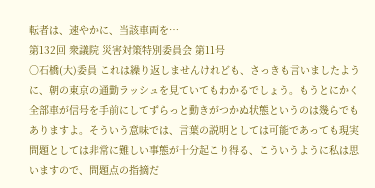転者は、速やかに、当該車両を…
第132回 衆議院 災害対策特別委員会 第11号
○石橋(大)委員 これは繰り返しませんけれども、さっきも言いましたように、朝の東京の通勤ラッシュを見ていてもわかるでしょう。もうとにかく全部車が信号を手前にしてずらっと動きがつかぬ状態というのは幾らでもありますよ。そういう意味では、言葉の説明としては可能であっても現実問題としては非常に難しい事態が十分起こり得る、こういうように私は思いますので、問題点の指摘だ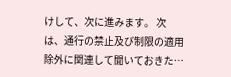けして、次に進みます。 次は、通行の禁止及び制限の適用除外に関連して聞いておきた…